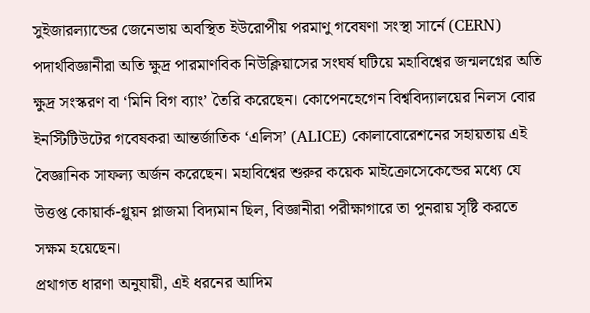সুইজারল্যান্ডের জেনেভায় অবস্থিত ইউরোপীয় পরমাণু গবেষণা সংস্থা সার্নে (CERN) পদার্থবিজ্ঞানীরা অতি ক্ষুদ্র পারমাণবিক নিউক্লিয়াসের সংঘর্ষ ঘটিয়ে মহাবিশ্বের জন্মলগ্নের অতি ক্ষুদ্র সংস্করণ বা ‘মিনি বিগ ব্যাং’ তৈরি করেছেন। কোপেনহেগেন বিশ্ববিদ্যালয়ের নিলস বোর ইনস্টিটিউটের গবেষকরা আন্তর্জাতিক ‘এলিস’ (ALICE) কোলাবোরেশনের সহায়তায় এই বৈজ্ঞানিক সাফল্য অর্জন করেছেন। মহাবিশ্বের শুরুর কয়েক মাইক্রোসেকেন্ডের মধ্যে যে উত্তপ্ত কোয়ার্ক-গ্লুয়ন প্লাজমা বিদ্যমান ছিল, বিজ্ঞানীরা পরীক্ষাগারে তা পুনরায় সৃষ্টি করতে সক্ষম হয়েছেন।
প্রথাগত ধারণা অনুযায়ী, এই ধরনের আদিম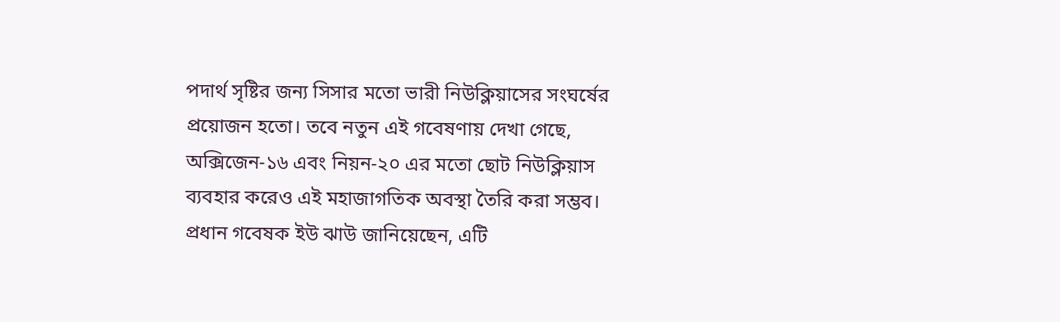পদার্থ সৃষ্টির জন্য সিসার মতো ভারী নিউক্লিয়াসের সংঘর্ষের প্রয়োজন হতো। তবে নতুন এই গবেষণায় দেখা গেছে, অক্সিজেন-১৬ এবং নিয়ন-২০ এর মতো ছোট নিউক্লিয়াস ব্যবহার করেও এই মহাজাগতিক অবস্থা তৈরি করা সম্ভব। প্রধান গবেষক ইউ ঝাউ জানিয়েছেন, এটি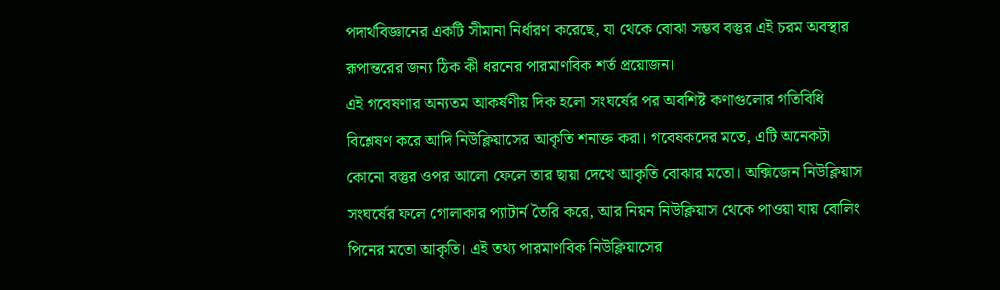পদার্থবিজ্ঞানের একটি সীমানা নির্ধারণ করেছে, যা থেকে বোঝা সম্ভব বস্তুর এই চরম অবস্থার রূপান্তরের জন্য ঠিক কী ধরনের পারমাণবিক শর্ত প্রয়োজন।
এই গবেষণার অন্যতম আকর্ষণীয় দিক হলো সংঘর্ষের পর অবশিষ্ট কণাগুলোর গতিবিধি বিশ্লেষণ করে আদি নিউক্লিয়াসের আকৃতি শনাক্ত করা। গবেষকদের মতে, এটি অনেকটা কোনো বস্তুর ওপর আলো ফেলে তার ছায়া দেখে আকৃতি বোঝার মতো। অক্সিজেন নিউক্লিয়াস সংঘর্ষের ফলে গোলাকার প্যাটার্ন তৈরি করে, আর নিয়ন নিউক্লিয়াস থেকে পাওয়া যায় বোলিং পিনের মতো আকৃতি। এই তথ্য পারমাণবিক নিউক্লিয়াসের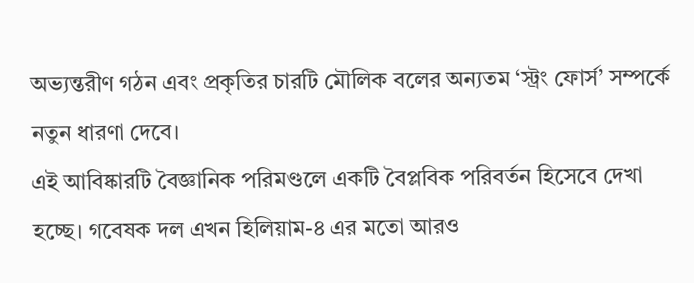অভ্যন্তরীণ গঠন এবং প্রকৃতির চারটি মৌলিক বলের অন্যতম ‘স্ট্রং ফোর্স’ সম্পর্কে নতুন ধারণা দেবে।
এই আবিষ্কারটি বৈজ্ঞানিক পরিমণ্ডলে একটি বৈপ্লবিক পরিবর্তন হিসেবে দেখা হচ্ছে। গবেষক দল এখন হিলিয়াম-৪ এর মতো আরও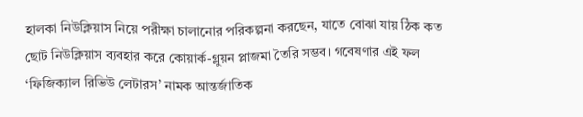হালকা নিউক্লিয়াস নিয়ে পরীক্ষা চালানোর পরিকল্পনা করছেন, যাতে বোঝা যায় ঠিক কত ছোট নিউক্লিয়াস ব্যবহার করে কোয়ার্ক-গ্লুয়ন প্লাজমা তৈরি সম্ভব। গবেষণার এই ফল ‘ফিজিক্যাল রিভিউ লেটারস’ নামক আন্তর্জাতিক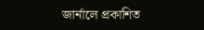জার্নালে প্রকাশিত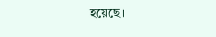হয়েছে।